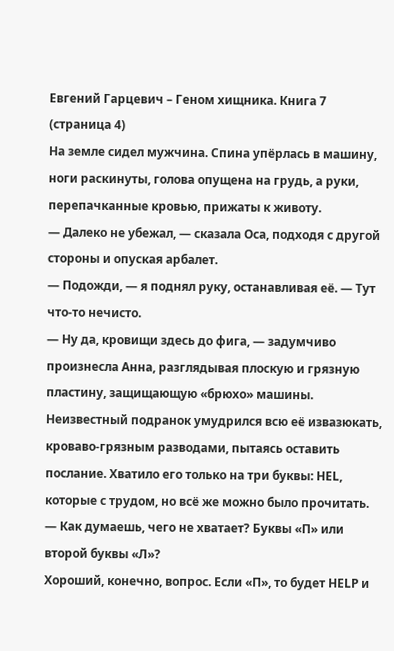Евгений Гарцевич – Геном хищника. Книга 7 (страница 4)
На земле сидел мужчина. Спина упёрлась в машину, ноги раскинуты, голова опущена на грудь, а руки, перепачканные кровью, прижаты к животу.
— Далеко не убежал, — сказала Оса, подходя с другой стороны и опуская арбалет.
— Подожди, — я поднял руку, останавливая её. — Тут что-то нечисто.
— Ну да, кровищи здесь до фига, — задумчиво произнесла Анна, разглядывая плоскую и грязную пластину, защищающую «брюхо» машины.
Неизвестный подранок умудрился всю её извазюкать, кроваво-грязным разводами, пытаясь оставить послание. Хватило его только на три буквы: HEL, которые с трудом, но всё же можно было прочитать.
— Как думаешь, чего не хватает? Буквы «П» или второй буквы «Л»?
Хороший, конечно, вопрос. Если «П», то будет HELP и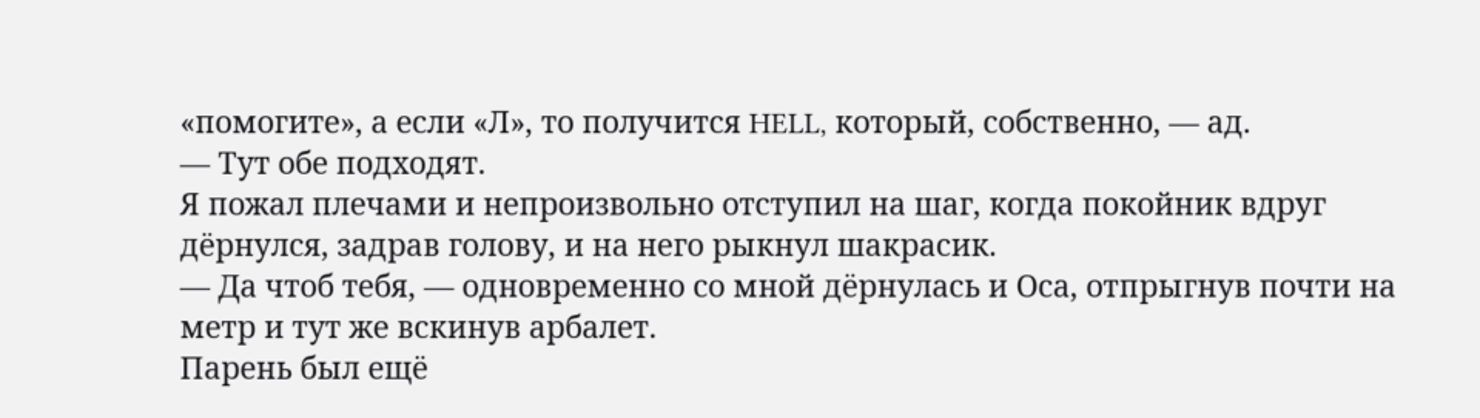«помогите», а если «Л», то получится HELL, который, собственно, — ад.
— Тут обе подходят.
Я пожал плечами и непроизвольно отступил на шаг, когда покойник вдруг дёрнулся, задрав голову, и на него рыкнул шакрасик.
— Да чтоб тебя, — одновременно со мной дёрнулась и Оса, отпрыгнув почти на метр и тут же вскинув арбалет.
Парень был ещё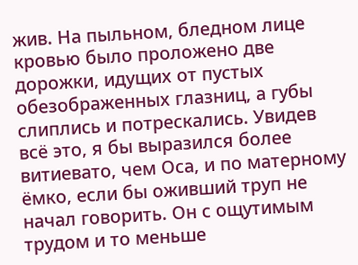жив. На пыльном, бледном лице кровью было проложено две дорожки, идущих от пустых обезображенных глазниц, а губы слиплись и потрескались. Увидев всё это, я бы выразился более витиевато, чем Оса, и по матерному ёмко, если бы оживший труп не начал говорить. Он с ощутимым трудом и то меньше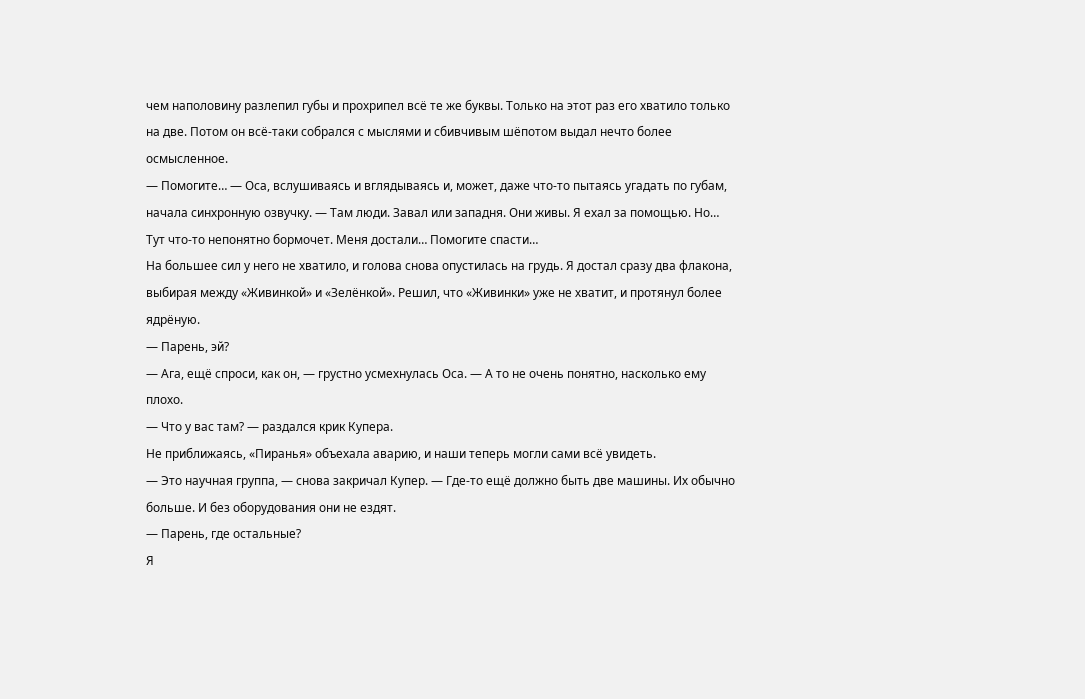чем наполовину разлепил губы и прохрипел всё те же буквы. Только на этот раз его хватило только на две. Потом он всё-таки собрался с мыслями и сбивчивым шёпотом выдал нечто более осмысленное.
— Помогите… — Оса, вслушиваясь и вглядываясь и, может, даже что-то пытаясь угадать по губам, начала синхронную озвучку. — Там люди. Завал или западня. Они живы. Я ехал за помощью. Но… Тут что-то непонятно бормочет. Меня достали… Помогите спасти…
На большее сил у него не хватило, и голова снова опустилась на грудь. Я достал сразу два флакона, выбирая между «Живинкой» и «Зелёнкой». Решил, что «Живинки» уже не хватит, и протянул более ядрёную.
— Парень, эй?
— Ага, ещё спроси, как он, — грустно усмехнулась Оса. — А то не очень понятно, насколько ему плохо.
— Что у вас там? — раздался крик Купера.
Не приближаясь, «Пиранья» объехала аварию, и наши теперь могли сами всё увидеть.
— Это научная группа, — снова закричал Купер. — Где-то ещё должно быть две машины. Их обычно больше. И без оборудования они не ездят.
— Парень, где остальные?
Я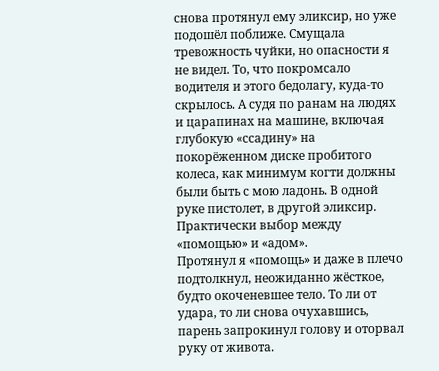снова протянул ему эликсир, но уже подошёл поближе. Смущала тревожность чуйки, но опасности я не видел. То, что покромсало водителя и этого бедолагу, куда-то скрылось. А судя по ранам на людях и царапинах на машине, включая глубокую «ссадину» на покорёженном диске пробитого колеса, как минимум когти должны были быть с мою ладонь. В одной руке пистолет, в другой эликсир. Практически выбор между «помощью» и «адом».
Протянул я «помощь» и даже в плечо подтолкнул, неожиданно жёсткое, будто окоченевшее тело. То ли от удара, то ли снова очухавшись, парень запрокинул голову и оторвал руку от живота.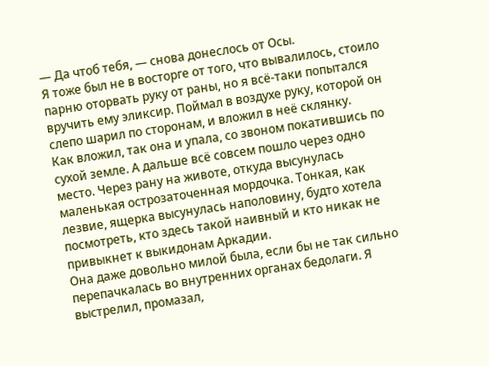— Да чтоб тебя, — снова донеслось от Осы.
Я тоже был не в восторге от того, что вывалилось, стоило парню оторвать руку от раны, но я всё-таки попытался вручить ему эликсир. Поймал в воздухе руку, которой он слепо шарил по сторонам, и вложил в неё склянку.
Как вложил, так она и упала, со звоном покатившись по сухой земле. А дальше всё совсем пошло через одно место. Через рану на животе, откуда высунулась маленькая острозаточенная мордочка. Тонкая, как лезвие, ящерка высунулась наполовину, будто хотела посмотреть, кто здесь такой наивный и кто никак не привыкнет к выкидонам Аркадии.
Она даже довольно милой была, если бы не так сильно перепачкалась во внутренних органах бедолаги. Я выстрелил, промазал,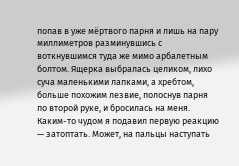попав в уже мёртвого парня и лишь на пару миллиметров разминувшись с воткнувшимся туда же мимо арбалетным болтом. Ящерка выбралась целиком, лихо суча маленькими лапками, а хребтом, больше похожим лезвие, полоснув парня по второй руке, и бросилась на меня.
Каким-то чудом я подавил первую реакцию — затоптать. Может, на пальцы наступать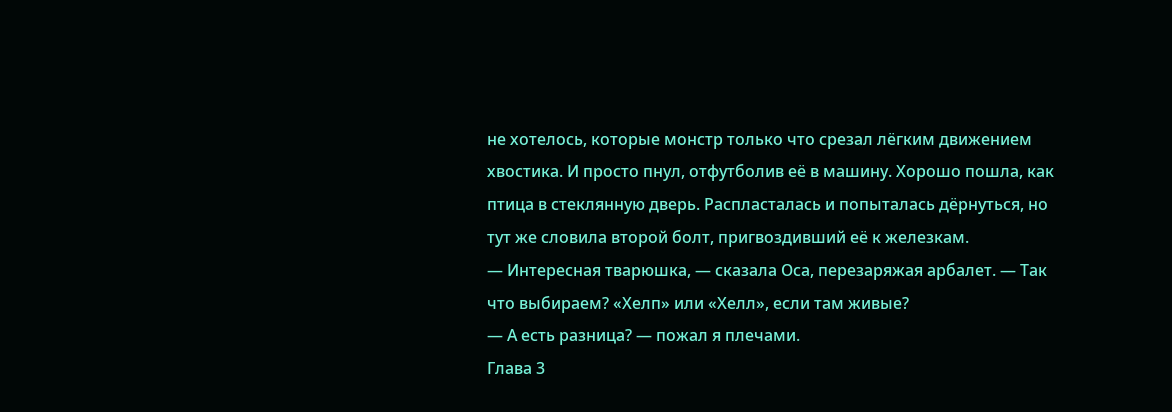не хотелось, которые монстр только что срезал лёгким движением хвостика. И просто пнул, отфутболив её в машину. Хорошо пошла, как птица в стеклянную дверь. Распласталась и попыталась дёрнуться, но тут же словила второй болт, пригвоздивший её к железкам.
— Интересная тварюшка, — сказала Оса, перезаряжая арбалет. — Так что выбираем? «Хелп» или «Хелл», если там живые?
— А есть разница? — пожал я плечами.
Глава 3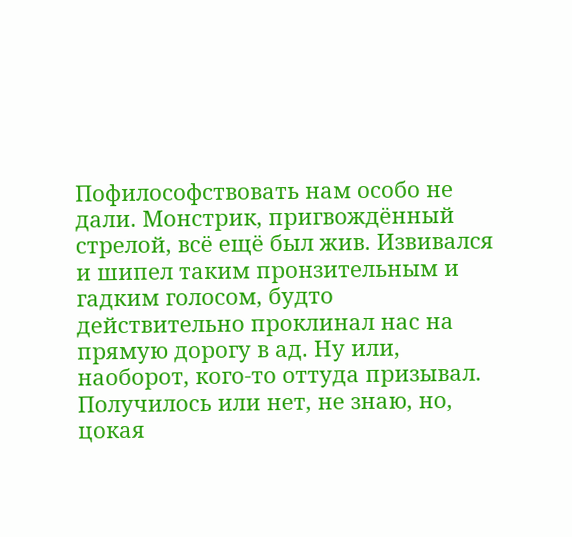Пофилософствовать нам особо не дали. Монстрик, пригвождённый стрелой, всё ещё был жив. Извивался и шипел таким пронзительным и гадким голосом, будто действительно проклинал нас на прямую дорогу в ад. Ну или, наоборот, кого-то оттуда призывал. Получилось или нет, не знаю, но, цокая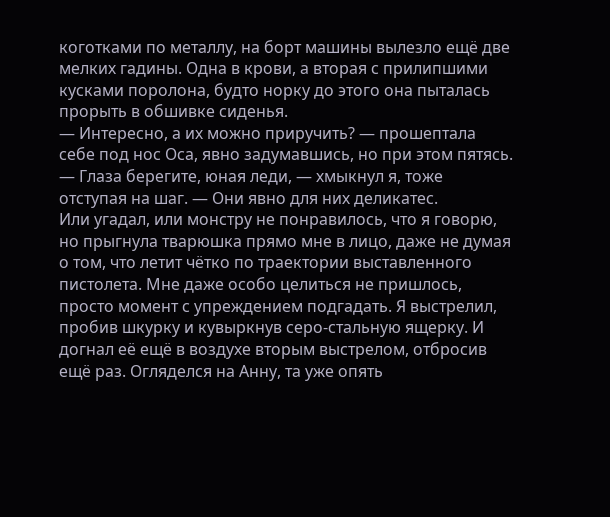коготками по металлу, на борт машины вылезло ещё две мелких гадины. Одна в крови, а вторая с прилипшими кусками поролона, будто норку до этого она пыталась прорыть в обшивке сиденья.
— Интересно, а их можно приручить? — прошептала себе под нос Оса, явно задумавшись, но при этом пятясь.
— Глаза берегите, юная леди, — хмыкнул я, тоже отступая на шаг. — Они явно для них деликатес.
Или угадал, или монстру не понравилось, что я говорю, но прыгнула тварюшка прямо мне в лицо, даже не думая о том, что летит чётко по траектории выставленного пистолета. Мне даже особо целиться не пришлось, просто момент с упреждением подгадать. Я выстрелил, пробив шкурку и кувыркнув серо-стальную ящерку. И догнал её ещё в воздухе вторым выстрелом, отбросив ещё раз. Огляделся на Анну, та уже опять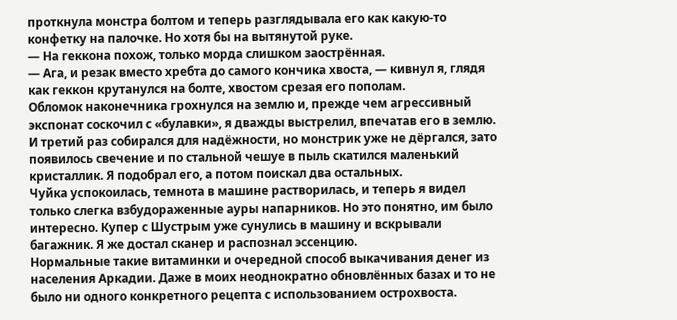проткнула монстра болтом и теперь разглядывала его как какую-то конфетку на палочке. Но хотя бы на вытянутой руке.
— На геккона похож, только морда слишком заострённая.
— Ага, и резак вместо хребта до самого кончика хвоста, — кивнул я, глядя как геккон крутанулся на болте, хвостом срезая его пополам.
Обломок наконечника грохнулся на землю и, прежде чем агрессивный экспонат соскочил с «булавки», я дважды выстрелил, впечатав его в землю. И третий раз собирался для надёжности, но монстрик уже не дёргался, зато появилось свечение и по стальной чешуе в пыль скатился маленький кристаллик. Я подобрал его, а потом поискал два остальных.
Чуйка успокоилась, темнота в машине растворилась, и теперь я видел только слегка взбудораженные ауры напарников. Но это понятно, им было интересно. Купер с Шустрым уже сунулись в машину и вскрывали багажник. Я же достал сканер и распознал эссенцию.
Нормальные такие витаминки и очередной способ выкачивания денег из населения Аркадии. Даже в моих неоднократно обновлённых базах и то не было ни одного конкретного рецепта с использованием острохвоста.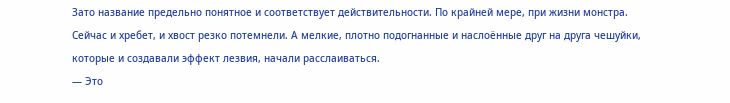Зато название предельно понятное и соответствует действительности. По крайней мере, при жизни монстра. Сейчас и хребет, и хвост резко потемнели. А мелкие, плотно подогнанные и наслоённые друг на друга чешуйки, которые и создавали эффект лезвия, начали расслаиваться.
— Это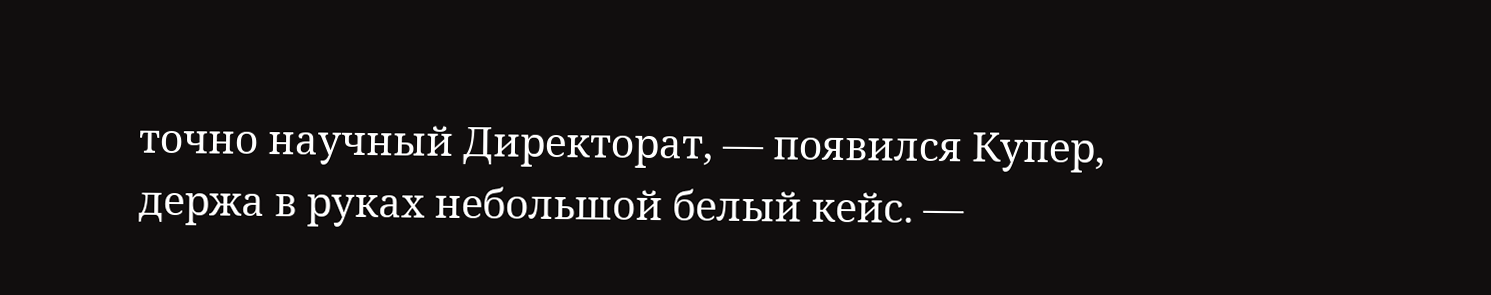точно научный Директорат, — появился Купер, держа в руках небольшой белый кейс. —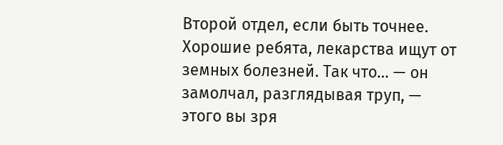Второй отдел, если быть точнее. Хорошие ребята, лекарства ищут от земных болезней. Так что… — он замолчал, разглядывая труп, — этого вы зря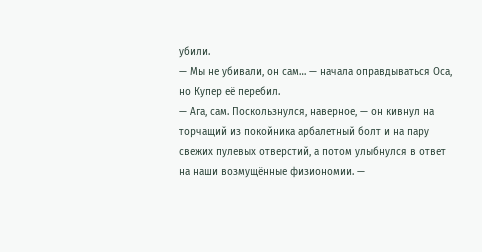убили.
— Мы не убивали, он сам… — начала оправдываться Оса, но Купер её перебил.
— Ага, сам. Поскользнулся, наверное, — он кивнул на торчащий из покойника арбалетный болт и на пару свежих пулевых отверстий, а потом улыбнулся в ответ на наши возмущённые физиономии. —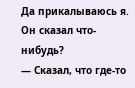Да прикалываюсь я. Он сказал что-нибудь?
— Сказал, что где-то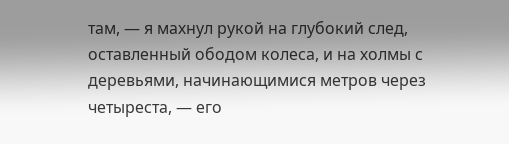там, — я махнул рукой на глубокий след, оставленный ободом колеса, и на холмы с деревьями, начинающимися метров через четыреста, — его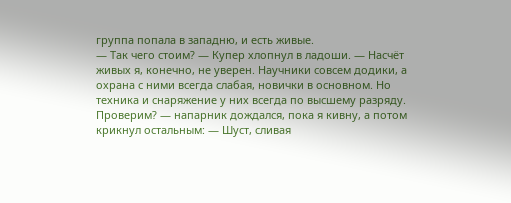группа попала в западню, и есть живые.
— Так чего стоим? — Купер хлопнул в ладоши. — Насчёт живых я, конечно, не уверен. Научники совсем додики, а охрана с ними всегда слабая, новички в основном. Но техника и снаряжение у них всегда по высшему разряду. Проверим? — напарник дождался, пока я кивну, а потом крикнул остальным: — Шуст, сливая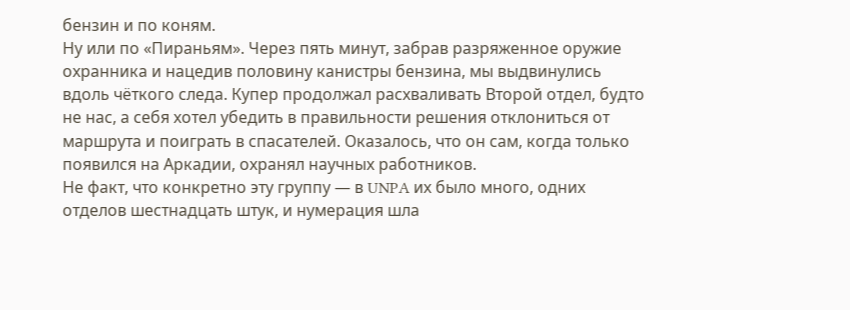бензин и по коням.
Ну или по «Пираньям». Через пять минут, забрав разряженное оружие охранника и нацедив половину канистры бензина, мы выдвинулись вдоль чёткого следа. Купер продолжал расхваливать Второй отдел, будто не нас, а себя хотел убедить в правильности решения отклониться от маршрута и поиграть в спасателей. Оказалось, что он сам, когда только появился на Аркадии, охранял научных работников.
Не факт, что конкретно эту группу — в UNPA их было много, одних отделов шестнадцать штук, и нумерация шла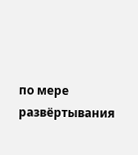по мере развёртывания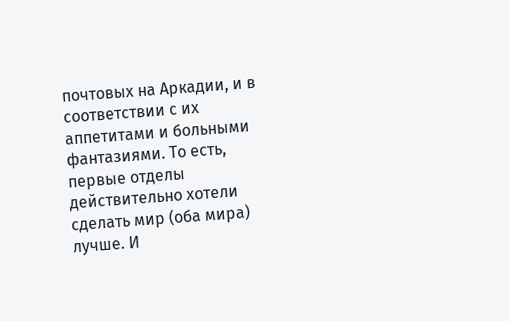почтовых на Аркадии, и в соответствии с их аппетитами и больными фантазиями. То есть, первые отделы действительно хотели сделать мир (оба мира) лучше. И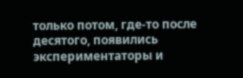только потом, где-то после десятого, появились экспериментаторы и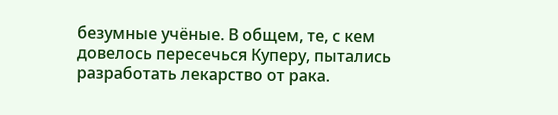безумные учёные. В общем, те, с кем довелось пересечься Куперу, пытались разработать лекарство от рака.